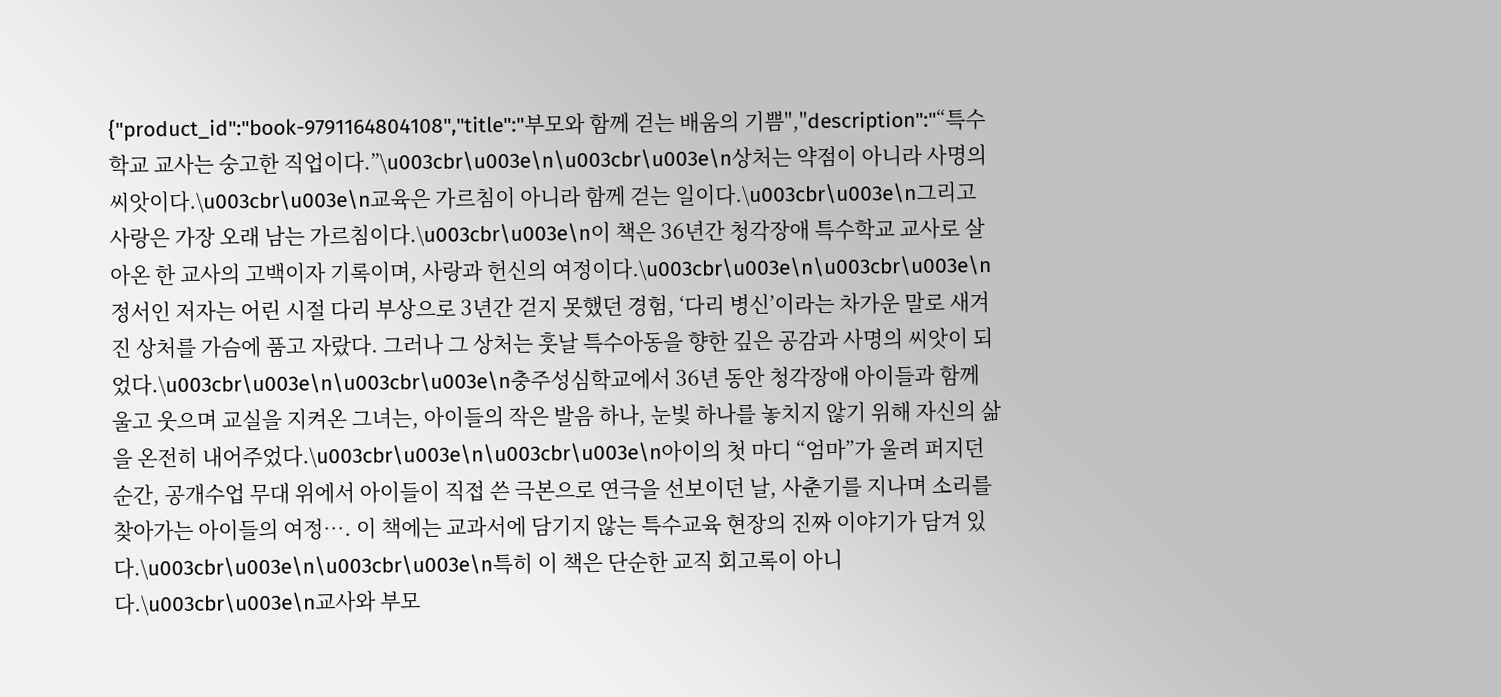{"product_id":"book-9791164804108","title":"부모와 함께 걷는 배움의 기쁨","description":"“특수학교 교사는 숭고한 직업이다.”\u003cbr\u003e\n\u003cbr\u003e\n상처는 약점이 아니라 사명의 씨앗이다.\u003cbr\u003e\n교육은 가르침이 아니라 함께 걷는 일이다.\u003cbr\u003e\n그리고 사랑은 가장 오래 남는 가르침이다.\u003cbr\u003e\n이 책은 36년간 청각장애 특수학교 교사로 살아온 한 교사의 고백이자 기록이며, 사랑과 헌신의 여정이다.\u003cbr\u003e\n\u003cbr\u003e\n정서인 저자는 어린 시절 다리 부상으로 3년간 걷지 못했던 경험, ‘다리 병신’이라는 차가운 말로 새겨진 상처를 가슴에 품고 자랐다. 그러나 그 상처는 훗날 특수아동을 향한 깊은 공감과 사명의 씨앗이 되었다.\u003cbr\u003e\n\u003cbr\u003e\n충주성심학교에서 36년 동안 청각장애 아이들과 함께 울고 웃으며 교실을 지켜온 그녀는, 아이들의 작은 발음 하나, 눈빛 하나를 놓치지 않기 위해 자신의 삶을 온전히 내어주었다.\u003cbr\u003e\n\u003cbr\u003e\n아이의 첫 마디 “엄마”가 울려 퍼지던 순간, 공개수업 무대 위에서 아이들이 직접 쓴 극본으로 연극을 선보이던 날, 사춘기를 지나며 소리를 찾아가는 아이들의 여정…. 이 책에는 교과서에 담기지 않는 특수교육 현장의 진짜 이야기가 담겨 있다.\u003cbr\u003e\n\u003cbr\u003e\n특히 이 책은 단순한 교직 회고록이 아니다.\u003cbr\u003e\n교사와 부모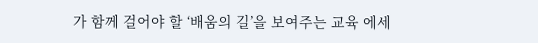가 함께 걸어야 할 ‘배움의 길’을 보여주는 교육 에세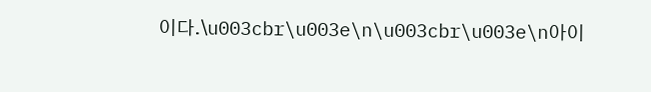이다.\u003cbr\u003e\n\u003cbr\u003e\n아이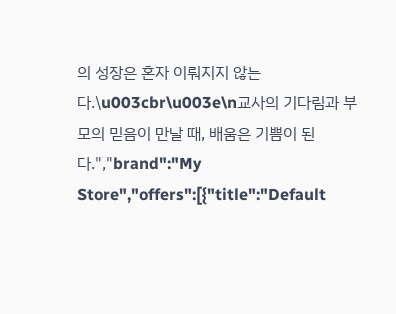의 성장은 혼자 이뤄지지 않는다.\u003cbr\u003e\n교사의 기다림과 부모의 믿음이 만날 때, 배움은 기쁨이 된다.","brand":"My Store","offers":[{"title":"Default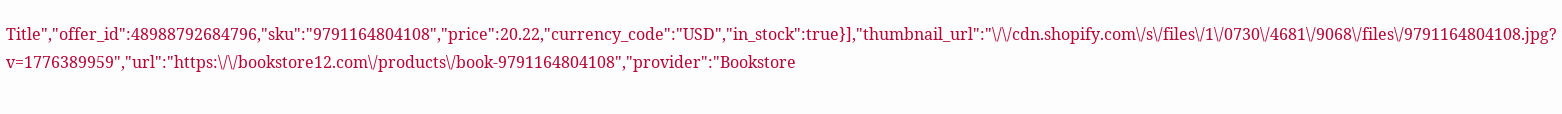Title","offer_id":48988792684796,"sku":"9791164804108","price":20.22,"currency_code":"USD","in_stock":true}],"thumbnail_url":"\/\/cdn.shopify.com\/s\/files\/1\/0730\/4681\/9068\/files\/9791164804108.jpg?v=1776389959","url":"https:\/\/bookstore12.com\/products\/book-9791164804108","provider":"Bookstore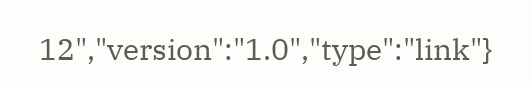12","version":"1.0","type":"link"}